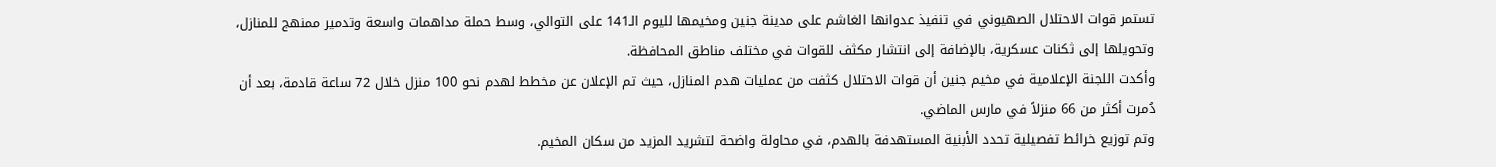تستمر قوات الاحتلال الصهيوني في تنفيذ عدوانها الغاشم على مدينة جنين ومخيمها لليوم الـ141 على التوالي، وسط حملة مداهمات واسعة وتدمير ممنهج للمنازل، وتحويلها إلى ثكنات عسكرية، بالإضافة إلى انتشار مكثف للقوات في مختلف مناطق المحافظة.
وأكدت اللجنة الإعلامية في مخيم جنين أن قوات الاحتلال كثفت من عمليات هدم المنازل، حيث تم الإعلان عن مخطط لهدم نحو 100 منزل خلال 72 ساعة قادمة، بعد أن دُمرت أكثر من 66 منزلاً في مارس الماضي.
وتم توزيع خرائط تفصيلية تحدد الأبنية المستهدفة بالهدم، في محاولة واضحة لتشريد المزيد من سكان المخيم.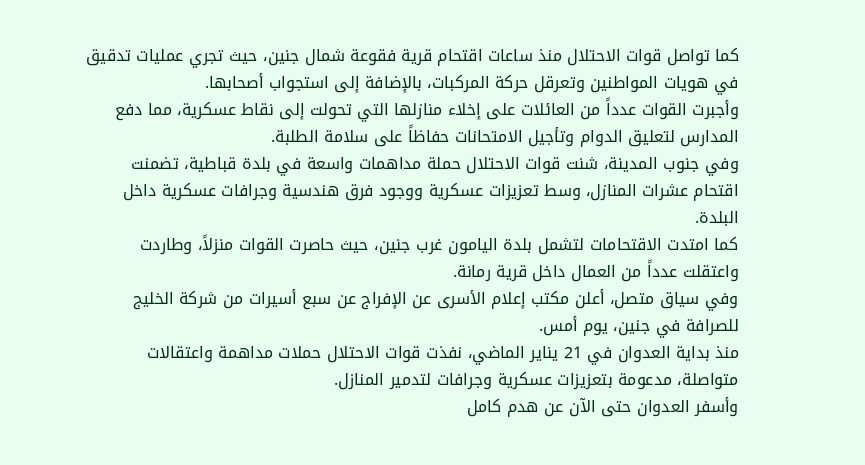كما تواصل قوات الاحتلال منذ ساعات اقتحام قرية فقوعة شمال جنين، حيث تجري عمليات تدقيق في هويات المواطنين وتعرقل حركة المركبات، بالإضافة إلى استجواب أصحابها.
وأجبرت القوات عدداً من العائلات على إخلاء منازلها التي تحولت إلى نقاط عسكرية، مما دفع المدارس لتعليق الدوام وتأجيل الامتحانات حفاظاً على سلامة الطلبة.
وفي جنوب المدينة، شنت قوات الاحتلال حملة مداهمات واسعة في بلدة قباطية، تضمنت اقتحام عشرات المنازل، وسط تعزيزات عسكرية ووجود فرق هندسية وجرافات عسكرية داخل البلدة.
كما امتدت الاقتحامات لتشمل بلدة اليامون غرب جنين، حيث حاصرت القوات منزلاً، وطاردت واعتقلت عدداً من العمال داخل قرية رمانة.
وفي سياق متصل، أعلن مكتب إعلام الأسرى عن الإفراج عن سبع أسيرات من شركة الخليج للصرافة في جنين، يوم أمس.
منذ بداية العدوان في 21 يناير الماضي، نفذت قوات الاحتلال حملات مداهمة واعتقالات متواصلة، مدعومة بتعزيزات عسكرية وجرافات لتدمير المنازل.
وأسفر العدوان حتى الآن عن هدم كامل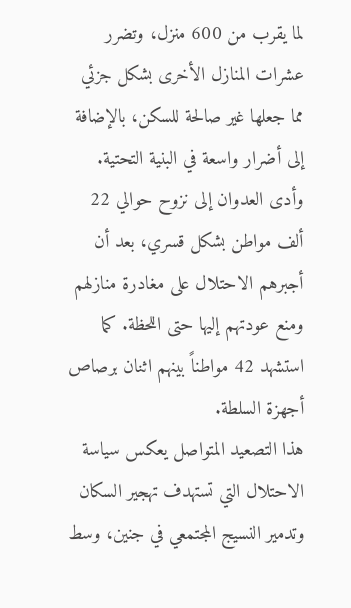لما يقرب من 600 منزل، وتضرر عشرات المنازل الأخرى بشكل جزئي مما جعلها غير صالحة للسكن، بالإضافة إلى أضرار واسعة في البنية التحتية.
وأدى العدوان إلى نزوح حوالي 22 ألف مواطن بشكل قسري، بعد أن أجبرهم الاحتلال على مغادرة منازلهم ومنع عودتهم إليها حتى اللحظة. كما استشهد 42 مواطناً بينهم اثنان برصاص أجهزة السلطة.
هذا التصعيد المتواصل يعكس سياسة الاحتلال التي تستهدف تهجير السكان وتدمير النسيج المجتمعي في جنين، وسط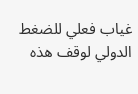غياب فعلي للضغط الدولي لوقف هذه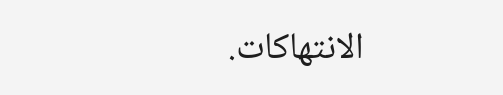الانتهاكات.